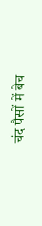चंद पैसों में बेच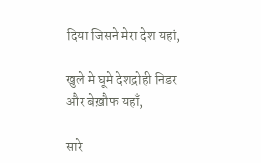दिया जिसने मेरा देश यहां,

खुले मे घूमे देशद्रोही निडर और बेख़ौफ यहाँ,

सारे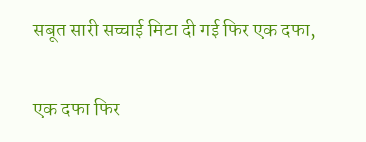सबूत सारी सच्चाई मिटा दी गई फिर एक दफा,

एक दफा फिर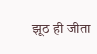झूठ ही जीता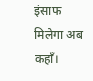इंसाफ मिलेगा अब कहाँ।